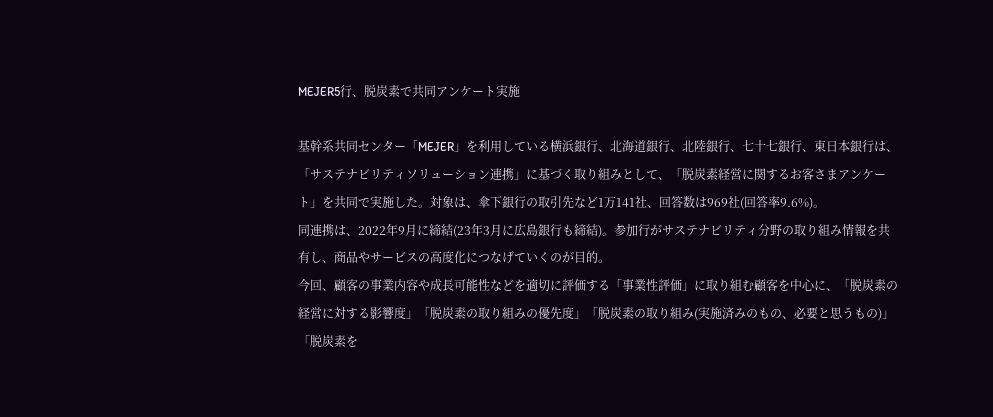MEJER5行、脱炭素で共同アンケート実施

基幹系共同センター「MEJER」を利用している横浜銀行、北海道銀行、北陸銀行、七十七銀行、東日本銀行は、「サステナビリティソリューション連携」に基づく取り組みとして、「脱炭素経営に関するお客さまアンケート」を共同で実施した。対象は、傘下銀行の取引先など1万141社、回答数は969社(回答率9.6%)。
同連携は、2022年9月に締結(23年3月に広島銀行も締結)。参加行がサステナビリティ分野の取り組み情報を共有し、商品やサービスの高度化につなげていくのが目的。
今回、顧客の事業内容や成長可能性などを適切に評価する「事業性評価」に取り組む顧客を中心に、「脱炭素の経営に対する影響度」「脱炭素の取り組みの優先度」「脱炭素の取り組み(実施済みのもの、必要と思うもの)」「脱炭素を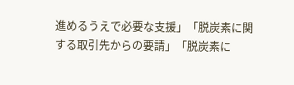進めるうえで必要な支援」「脱炭素に関する取引先からの要請」「脱炭素に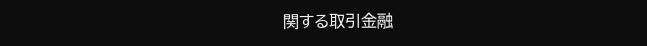関する取引金融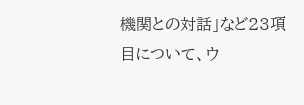機関との対話」など23項目について、ウ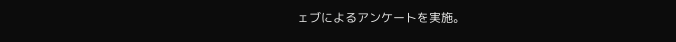ェブによるアンケートを実施。